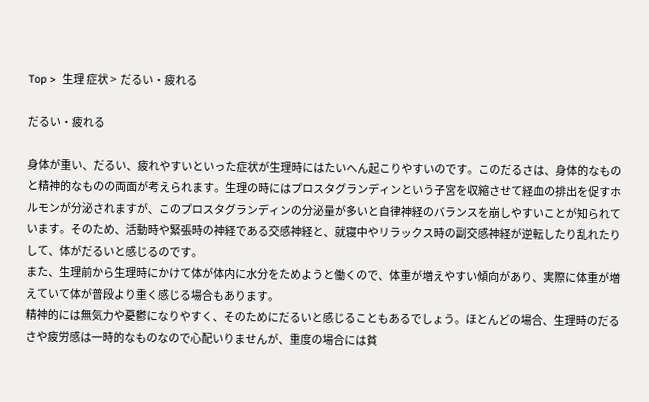Top >  生理 症状 >  だるい・疲れる

だるい・疲れる

身体が重い、だるい、疲れやすいといった症状が生理時にはたいへん起こりやすいのです。このだるさは、身体的なものと精神的なものの両面が考えられます。生理の時にはプロスタグランディンという子宮を収縮させて経血の排出を促すホルモンが分泌されますが、このプロスタグランディンの分泌量が多いと自律神経のバランスを崩しやすいことが知られています。そのため、活動時や緊張時の神経である交感神経と、就寝中やリラックス時の副交感神経が逆転したり乱れたりして、体がだるいと感じるのです。
また、生理前から生理時にかけて体が体内に水分をためようと働くので、体重が増えやすい傾向があり、実際に体重が増えていて体が普段より重く感じる場合もあります。
精神的には無気力や憂鬱になりやすく、そのためにだるいと感じることもあるでしょう。ほとんどの場合、生理時のだるさや疲労感は一時的なものなので心配いりませんが、重度の場合には貧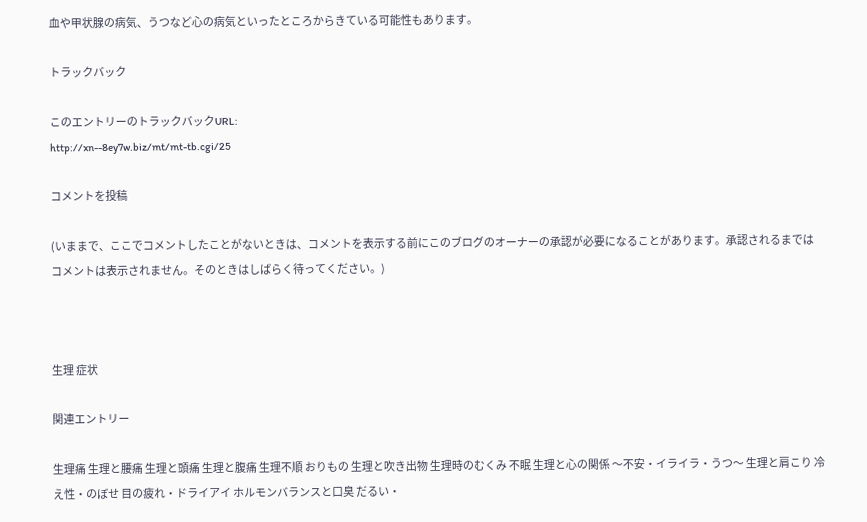血や甲状腺の病気、うつなど心の病気といったところからきている可能性もあります。

トラックバック

このエントリーのトラックバックURL:
http://xn--8ey7w.biz/mt/mt-tb.cgi/25

コメントを投稿

(いままで、ここでコメントしたことがないときは、コメントを表示する前にこのブログのオーナーの承認が必要になることがあります。承認されるまではコメントは表示されません。そのときはしばらく待ってください。)



生理 症状

関連エントリー

生理痛 生理と腰痛 生理と頭痛 生理と腹痛 生理不順 おりもの 生理と吹き出物 生理時のむくみ 不眠 生理と心の関係 〜不安・イライラ・うつ〜 生理と肩こり 冷え性・のぼせ 目の疲れ・ドライアイ ホルモンバランスと口臭 だるい・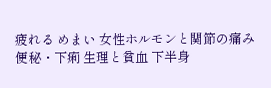疲れる めまい 女性ホルモンと関節の痛み 便秘・下痢 生理と貧血 下半身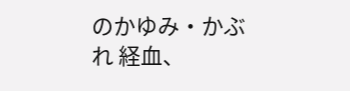のかゆみ・かぶれ 経血、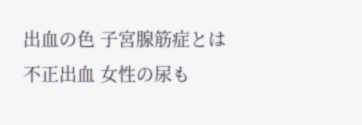出血の色 子宮腺筋症とは 不正出血 女性の尿も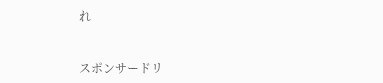れ


スポンサードリ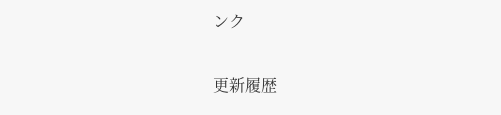ンク

更新履歴